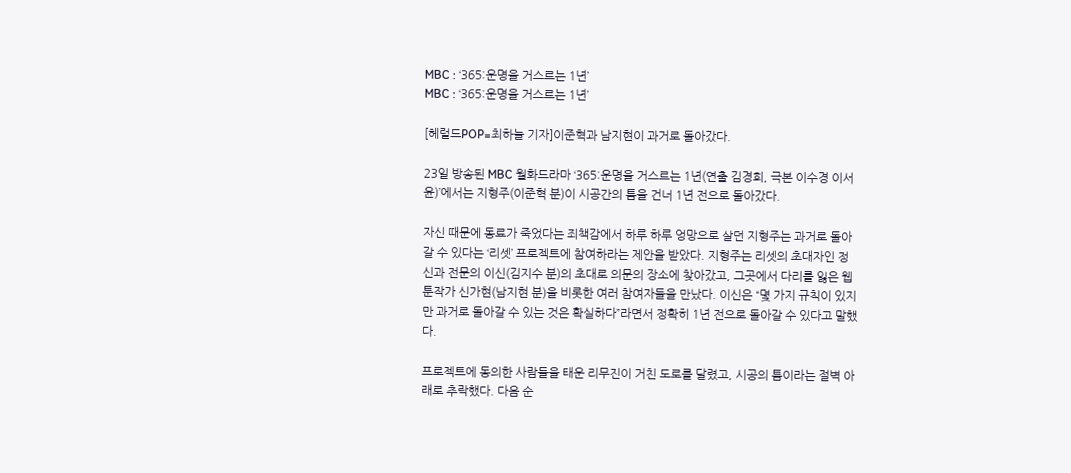MBC : ‘365:운명을 거스르는 1년’
MBC : ‘365:운명을 거스르는 1년’

[헤럴드POP=최하늘 기자]이준혁과 남지현이 과거로 돌아갔다.

23일 방송된 MBC 월화드라마 ‘365:운명을 거스르는 1년(연출 김경희, 극본 이수경 이서윤)’에서는 지형주(이준혁 분)이 시공간의 틈을 건너 1년 전으로 돌아갔다.

자신 때문에 동료가 죽었다는 죄책감에서 하루 하루 엉망으로 살던 지형주는 과거로 돌아갈 수 있다는 ‘리셋’ 프로젝트에 참여하라는 제안을 받았다. 지형주는 리셋의 초대자인 정신과 전문의 이신(김지수 분)의 초대로 의문의 장소에 찾아갔고, 그곳에서 다리를 잃은 웹툰작가 신가현(남지현 분)을 비롯한 여러 참여자들을 만났다. 이신은 “몇 가지 규칙이 있지만 과거로 돌아갈 수 있는 것은 확실하다”라면서 정확히 1년 전으로 돌아갈 수 있다고 말했다.

프로젝트에 동의한 사람들을 태운 리무진이 거친 도로를 달렸고, 시공의 틈이라는 절벽 아래로 추락했다. 다음 순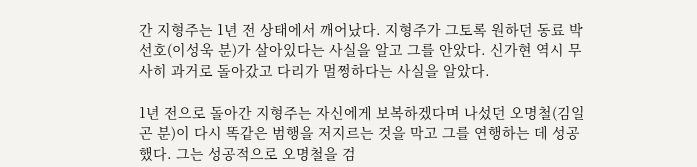간 지형주는 1년 전 상태에서 깨어났다. 지형주가 그토록 원하던 동료 박선호(이성욱 분)가 살아있다는 사실을 알고 그를 안았다. 신가현 역시 무사히 과거로 돌아갔고 다리가 멀쩡하다는 사실을 알았다.

1년 전으로 돌아간 지형주는 자신에게 보복하겠다며 나섰던 오명철(김일곤 분)이 다시 똑같은 범행을 저지르는 것을 막고 그를 연행하는 데 성공했다. 그는 성공적으로 오명철을 검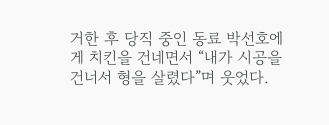거한 후 당직 중인 동료 박선호에게 치킨을 건네면서 “내가 시공을 건너서 형을 살렸다”며 웃었다.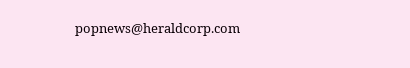popnews@heraldcorp.com